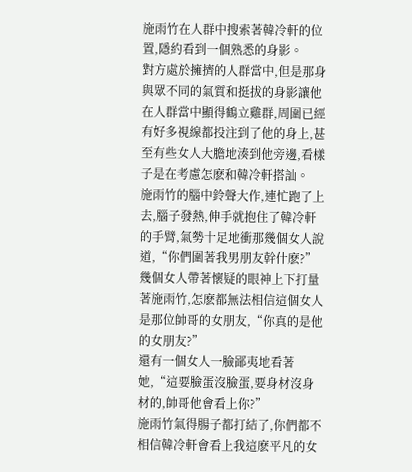施雨竹在人群中搜索著韓冷軒的位置,隱約看到一個熟悉的身影。
對方處於擁擠的人群當中,但是那身與眾不同的氣質和挺拔的身影讓他在人群當中顯得鶴立雞群,周圍已經有好多視線都投注到了他的身上,甚至有些女人大膽地湊到他旁邊,看樣子是在考慮怎麽和韓冷軒搭訕。
施雨竹的腦中鈴聲大作,連忙跑了上去,腦子發熱,伸手就抱住了韓冷軒的手臂,氣勢十足地衝那幾個女人說道,“你們圍著我男朋友幹什麽?”
幾個女人帶著懷疑的眼神上下打量著施雨竹,怎麽都無法相信這個女人是那位帥哥的女朋友,“你真的是他的女朋友?”
還有一個女人一臉鄙夷地看著她,“這要臉蛋沒臉蛋,要身材沒身材的,帥哥他會看上你?”
施雨竹氣得腸子都打結了,你們都不相信韓冷軒會看上我這麽平凡的女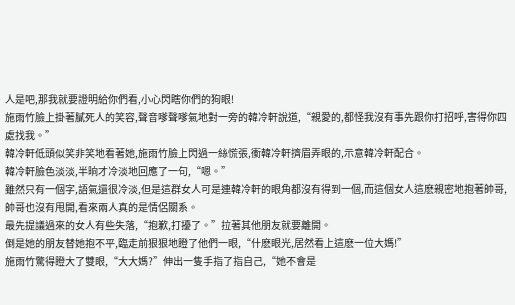人是吧,那我就要證明給你們看,小心閃瞎你們的狗眼!
施雨竹臉上掛著膩死人的笑容,聲音嗲聲嗲氣地對一旁的韓冷軒說道,“親愛的,都怪我沒有事先跟你打招呼,害得你四處找我。”
韓冷軒低頭似笑非笑地看著她,施雨竹臉上閃過一絲慌張,衝韓冷軒擠眉弄眼的,示意韓冷軒配合。
韓冷軒臉色淡淡,半晌才冷淡地回應了一句,“嗯。”
雖然只有一個字,語氣還很冷淡,但是這群女人可是連韓冷軒的眼角都沒有得到一個,而這個女人這麽親密地抱著帥哥,帥哥也沒有甩開,看來兩人真的是情侶關系。
最先提議過來的女人有些失落,“抱歉,打擾了。”拉著其他朋友就要離開。
倒是她的朋友替她抱不平,臨走前狠狠地瞪了他們一眼,“什麽眼光,居然看上這麽一位大媽!”
施雨竹驚得瞪大了雙眼,“大大媽?”伸出一隻手指了指自己,“她不會是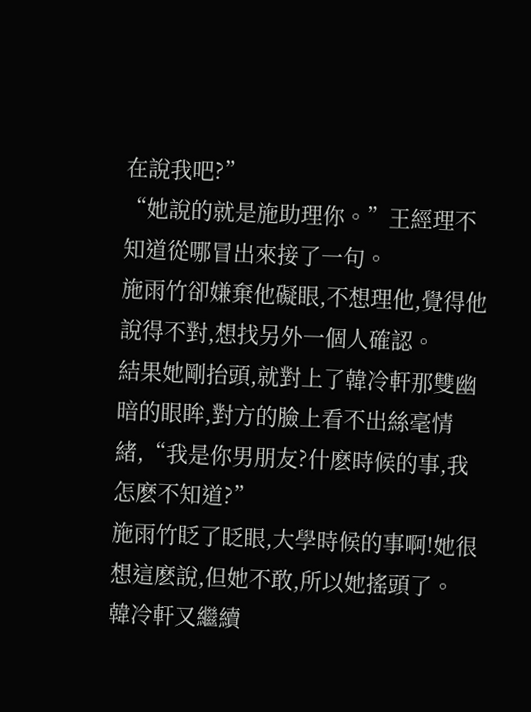在說我吧?”
“她說的就是施助理你。”王經理不知道從哪冒出來接了一句。
施雨竹卻嫌棄他礙眼,不想理他,覺得他說得不對,想找另外一個人確認。
結果她剛抬頭,就對上了韓冷軒那雙幽暗的眼眸,對方的臉上看不出絲毫情緒,“我是你男朋友?什麽時候的事,我怎麽不知道?”
施雨竹眨了眨眼,大學時候的事啊!她很想這麽說,但她不敢,所以她搖頭了。
韓冷軒又繼續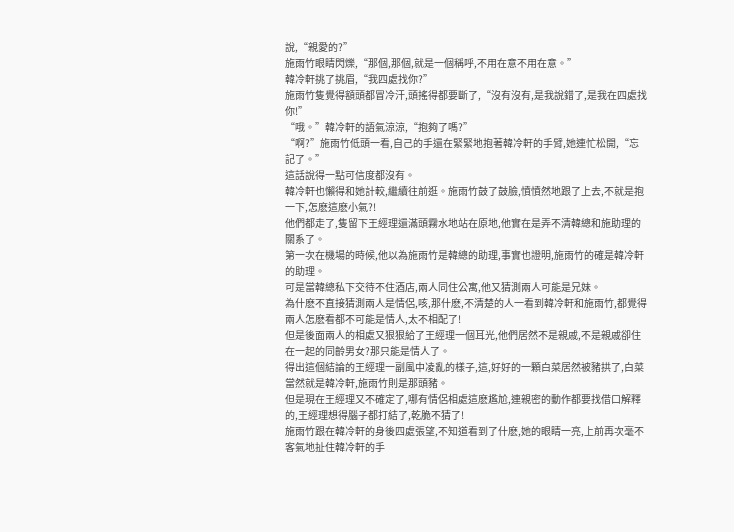說,“親愛的?”
施雨竹眼睛閃爍,“那個,那個,就是一個稱呼,不用在意不用在意。”
韓冷軒挑了挑眉,“我四處找你?”
施雨竹隻覺得額頭都冒冷汗,頭搖得都要斷了,“沒有沒有,是我說錯了,是我在四處找你!”
“哦。”韓冷軒的語氣涼涼,“抱夠了嗎?”
“啊?”施雨竹低頭一看,自己的手還在緊緊地抱著韓冷軒的手臂,她連忙松開,“忘記了。”
這話說得一點可信度都沒有。
韓冷軒也懶得和她計較,繼續往前逛。施雨竹鼓了鼓臉,憤憤然地跟了上去,不就是抱一下,怎麽這麽小氣?!
他們都走了,隻留下王經理還滿頭霧水地站在原地,他實在是弄不清韓總和施助理的關系了。
第一次在機場的時候,他以為施雨竹是韓總的助理,事實也證明,施雨竹的確是韓冷軒的助理。
可是當韓總私下交待不住酒店,兩人同住公寓,他又猜測兩人可能是兄妹。
為什麽不直接猜測兩人是情侶,咳,那什麽,不清楚的人一看到韓冷軒和施雨竹,都覺得兩人怎麽看都不可能是情人,太不相配了!
但是後面兩人的相處又狠狠給了王經理一個耳光,他們居然不是親戚,不是親戚卻住在一起的同齡男女?那只能是情人了。
得出這個結論的王經理一副風中凌亂的樣子,這,好好的一顆白菜居然被豬拱了,白菜當然就是韓冷軒,施雨竹則是那頭豬。
但是現在王經理又不確定了,哪有情侶相處這麽尷尬,連親密的動作都要找借口解釋的,王經理想得腦子都打結了,乾脆不猜了!
施雨竹跟在韓冷軒的身後四處張望,不知道看到了什麽,她的眼睛一亮,上前再次毫不客氣地扯住韓冷軒的手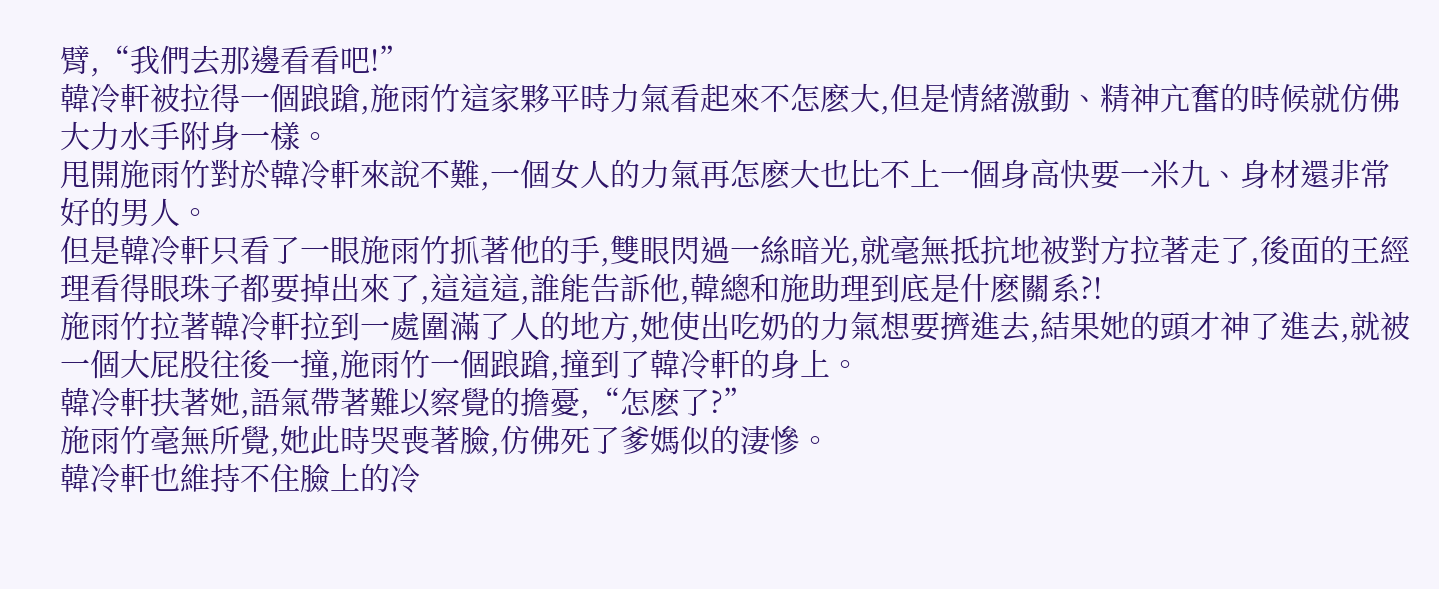臂,“我們去那邊看看吧!”
韓冷軒被拉得一個踉蹌,施雨竹這家夥平時力氣看起來不怎麽大,但是情緒激動、精神亢奮的時候就仿佛大力水手附身一樣。
甩開施雨竹對於韓冷軒來說不難,一個女人的力氣再怎麽大也比不上一個身高快要一米九、身材還非常好的男人。
但是韓冷軒只看了一眼施雨竹抓著他的手,雙眼閃過一絲暗光,就毫無抵抗地被對方拉著走了,後面的王經理看得眼珠子都要掉出來了,這這這,誰能告訴他,韓總和施助理到底是什麽關系?!
施雨竹拉著韓冷軒拉到一處圍滿了人的地方,她使出吃奶的力氣想要擠進去,結果她的頭才神了進去,就被一個大屁股往後一撞,施雨竹一個踉蹌,撞到了韓冷軒的身上。
韓冷軒扶著她,語氣帶著難以察覺的擔憂,“怎麽了?”
施雨竹毫無所覺,她此時哭喪著臉,仿佛死了爹媽似的淒慘。
韓冷軒也維持不住臉上的冷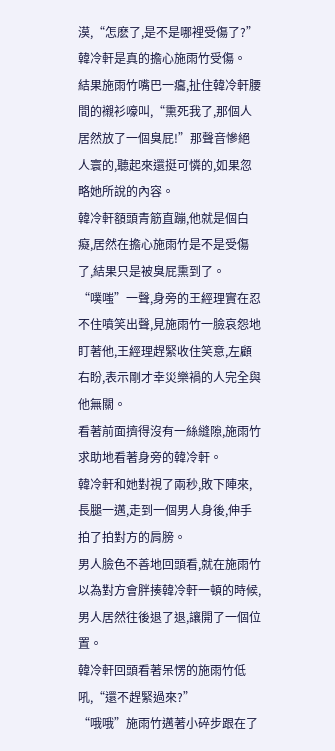漠,“怎麽了,是不是哪裡受傷了?”韓冷軒是真的擔心施雨竹受傷。
結果施雨竹嘴巴一癟,扯住韓冷軒腰間的襯衫嚎叫,“熏死我了,那個人居然放了一個臭屁!”那聲音慘絕人寰的,聽起來還挺可憐的,如果忽略她所說的內容。
韓冷軒額頭青筋直蹦,他就是個白癡,居然在擔心施雨竹是不是受傷了,結果只是被臭屁熏到了。
“噗嗤”一聲,身旁的王經理實在忍不住噴笑出聲,見施雨竹一臉哀怨地盯著他,王經理趕緊收住笑意,左顧右盼,表示剛才幸災樂禍的人完全與他無關。
看著前面擠得沒有一絲縫隙,施雨竹求助地看著身旁的韓冷軒。
韓冷軒和她對視了兩秒,敗下陣來,長腿一邁,走到一個男人身後,伸手拍了拍對方的肩膀。
男人臉色不善地回頭看,就在施雨竹以為對方會胖揍韓冷軒一頓的時候,男人居然往後退了退,讓開了一個位置。
韓冷軒回頭看著呆愣的施雨竹低吼,“還不趕緊過來?”
“哦哦”施雨竹邁著小碎步跟在了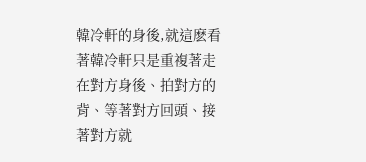韓冷軒的身後,就這麽看著韓冷軒只是重複著走在對方身後、拍對方的背、等著對方回頭、接著對方就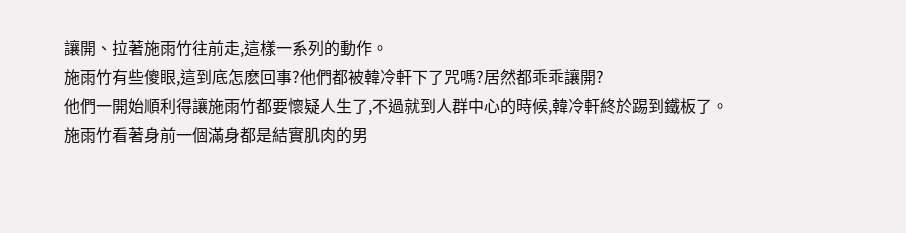讓開、拉著施雨竹往前走,這樣一系列的動作。
施雨竹有些傻眼,這到底怎麽回事?他們都被韓冷軒下了咒嗎?居然都乖乖讓開?
他們一開始順利得讓施雨竹都要懷疑人生了,不過就到人群中心的時候,韓冷軒終於踢到鐵板了。
施雨竹看著身前一個滿身都是結實肌肉的男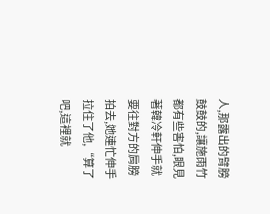人,那露出的臂膀鼓鼓的,讓施雨竹都有些害怕,眼見著韓冷軒伸手就要往對方的肩膀拍去,她連忙伸手拉住了他,“算了吧,這裡就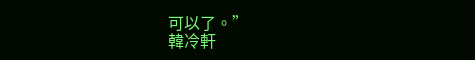可以了。”
韓冷軒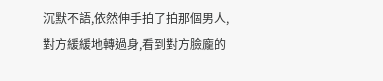沉默不語,依然伸手拍了拍那個男人,對方緩緩地轉過身,看到對方臉龐的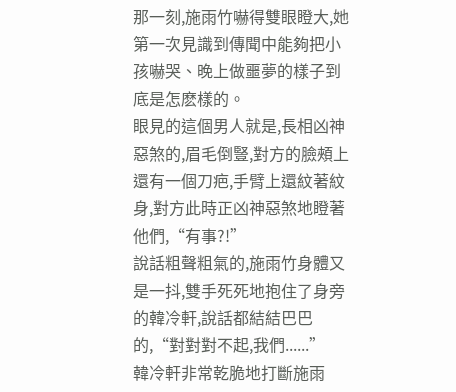那一刻,施雨竹嚇得雙眼瞪大,她第一次見識到傳聞中能夠把小孩嚇哭、晚上做噩夢的樣子到底是怎麽樣的。
眼見的這個男人就是,長相凶神惡煞的,眉毛倒豎,對方的臉頰上還有一個刀疤,手臂上還紋著紋身,對方此時正凶神惡煞地瞪著他們,“有事?!”
說話粗聲粗氣的,施雨竹身體又是一抖,雙手死死地抱住了身旁的韓冷軒,說話都結結巴巴的,“對對對不起,我們......”
韓冷軒非常乾脆地打斷施雨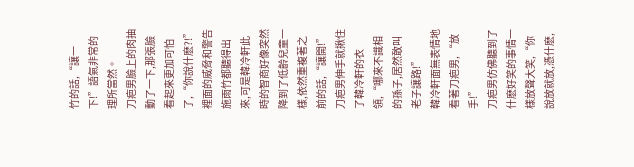竹的話,“讓一下!”語氣非常的理所當然。
刀疤男臉上的肉抽動了一下,那張臉看起來更加可怕了,“你說什麽?!”
裡面的威脅和警告施雨竹都聽得出來,可是韓冷軒此時的智商好像突然降到了低齡兒童一樣,依然重複著之前的話,“讓開!”
刀疤男伸手就揪住了韓冷軒的衣領,“哪來不識相的孫子,居然敢叫老子讓路!”
韓冷軒面無表情地看著刀疤男, “放手!”
刀疤男仿佛聽到了什麽好笑的事情一樣放聲大笑,“你說放就放,憑什麽,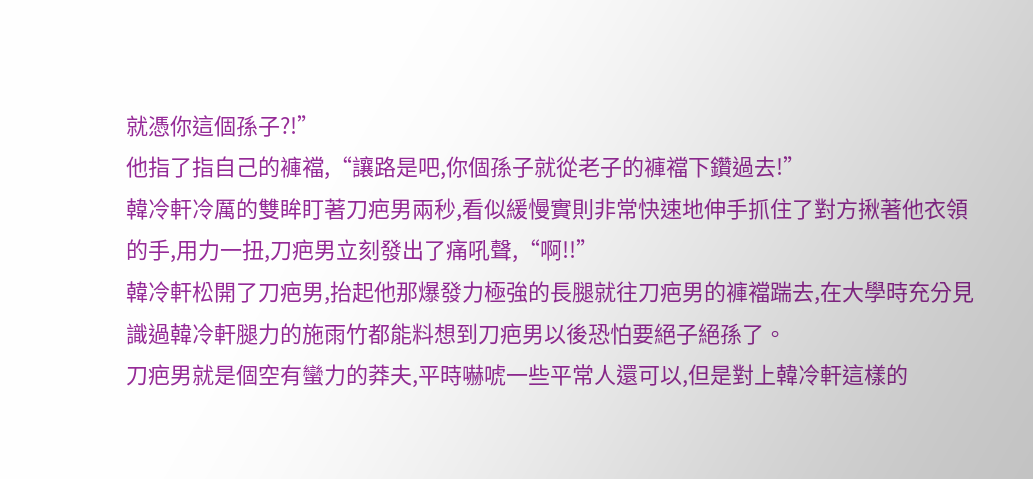就憑你這個孫子?!”
他指了指自己的褲襠,“讓路是吧,你個孫子就從老子的褲襠下鑽過去!”
韓冷軒冷厲的雙眸盯著刀疤男兩秒,看似緩慢實則非常快速地伸手抓住了對方揪著他衣領的手,用力一扭,刀疤男立刻發出了痛吼聲,“啊!!”
韓冷軒松開了刀疤男,抬起他那爆發力極強的長腿就往刀疤男的褲襠踹去,在大學時充分見識過韓冷軒腿力的施雨竹都能料想到刀疤男以後恐怕要絕子絕孫了。
刀疤男就是個空有蠻力的莽夫,平時嚇唬一些平常人還可以,但是對上韓冷軒這樣的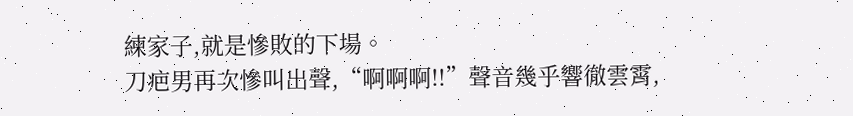練家子,就是慘敗的下場。
刀疤男再次慘叫出聲,“啊啊啊!!”聲音幾乎響徹雲霄,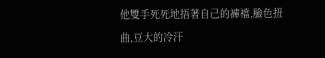他雙手死死地捂著自己的褲襠,臉色扭曲,豆大的冷汗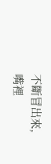不斷冒出來,嘴裡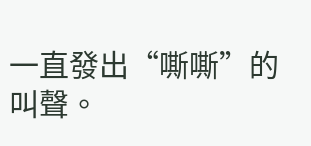一直發出“嘶嘶”的叫聲。